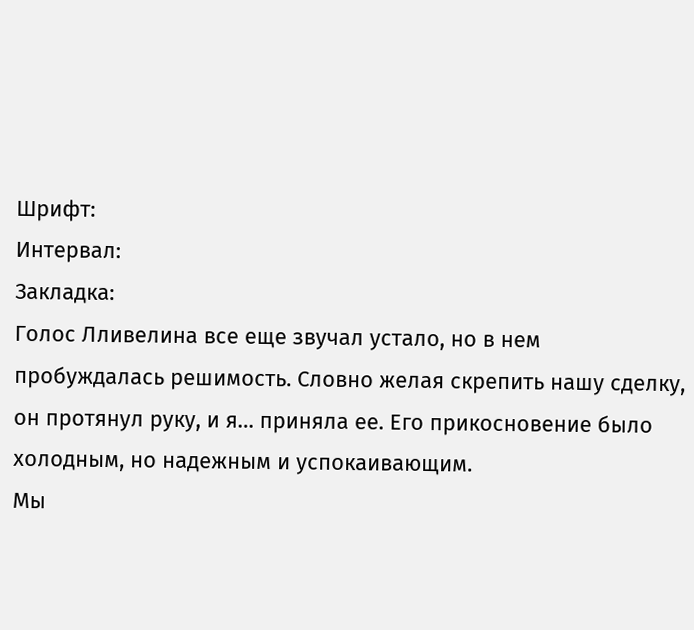Шрифт:
Интервал:
Закладка:
Голос Лливелина все еще звучал устало, но в нем пробуждалась решимость. Словно желая скрепить нашу сделку, он протянул руку, и я… приняла ее. Его прикосновение было холодным, но надежным и успокаивающим.
Мы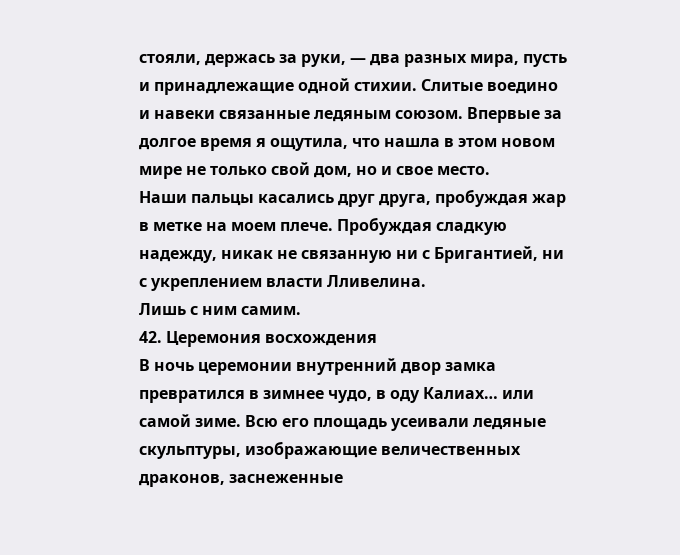стояли, держась за руки, — два разных мира, пусть и принадлежащие одной стихии. Слитые воедино и навеки связанные ледяным союзом. Впервые за долгое время я ощутила, что нашла в этом новом мире не только свой дом, но и свое место.
Наши пальцы касались друг друга, пробуждая жар в метке на моем плече. Пробуждая сладкую надежду, никак не связанную ни с Бригантией, ни с укреплением власти Лливелина.
Лишь с ним самим.
42. Церемония восхождения
В ночь церемонии внутренний двор замка превратился в зимнее чудо, в оду Калиах… или самой зиме. Всю его площадь усеивали ледяные скульптуры, изображающие величественных драконов, заснеженные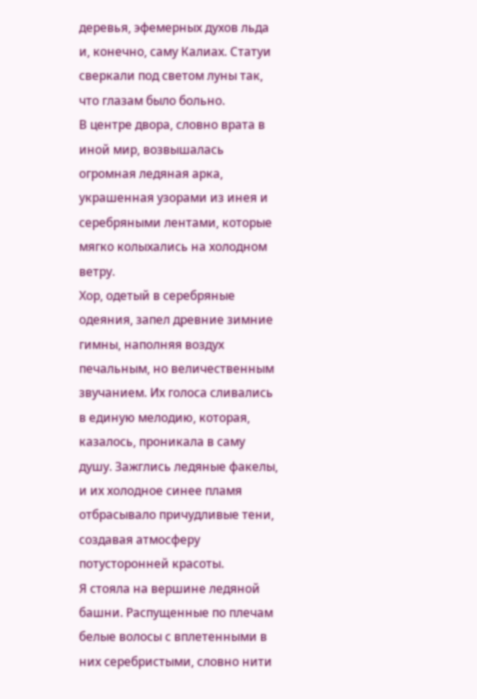деревья, эфемерных духов льда и, конечно, саму Калиах. Статуи сверкали под светом луны так, что глазам было больно.
В центре двора, словно врата в иной мир, возвышалась огромная ледяная арка, украшенная узорами из инея и серебряными лентами, которые мягко колыхались на холодном ветру.
Хор, одетый в серебряные одеяния, запел древние зимние гимны, наполняя воздух печальным, но величественным звучанием. Их голоса сливались в единую мелодию, которая, казалось, проникала в саму душу. Зажглись ледяные факелы, и их холодное синее пламя отбрасывало причудливые тени, создавая атмосферу потусторонней красоты.
Я стояла на вершине ледяной башни. Распущенные по плечам белые волосы с вплетенными в них серебристыми, словно нити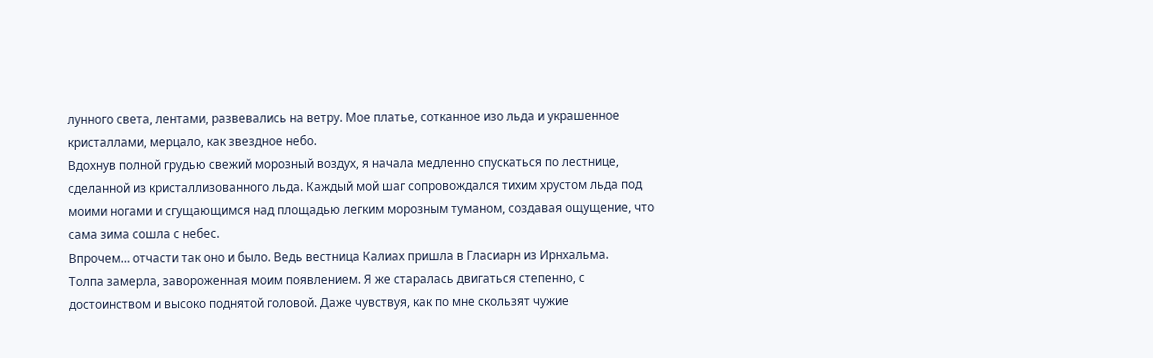лунного света, лентами, развевались на ветру. Мое платье, сотканное изо льда и украшенное кристаллами, мерцало, как звездное небо.
Вдохнув полной грудью свежий морозный воздух, я начала медленно спускаться по лестнице, сделанной из кристаллизованного льда. Каждый мой шаг сопровождался тихим хрустом льда под моими ногами и сгущающимся над площадью легким морозным туманом, создавая ощущение, что сама зима сошла с небес.
Впрочем… отчасти так оно и было. Ведь вестница Калиах пришла в Гласиарн из Ирнхальма.
Толпа замерла, завороженная моим появлением. Я же старалась двигаться степенно, с достоинством и высоко поднятой головой. Даже чувствуя, как по мне скользят чужие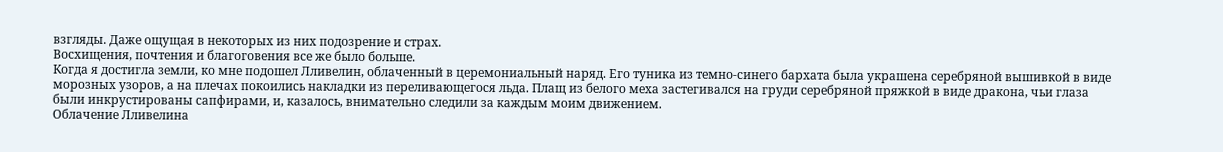взгляды. Даже ощущая в некоторых из них подозрение и страх.
Восхищения, почтения и благоговения все же было больше.
Когда я достигла земли, ко мне подошел Лливелин, облаченный в церемониальный наряд. Его туника из темно-синего бархата была украшена серебряной вышивкой в виде морозных узоров, а на плечах покоились накладки из переливающегося льда. Плащ из белого меха застегивался на груди серебряной пряжкой в виде дракона, чьи глаза были инкрустированы сапфирами, и, казалось, внимательно следили за каждым моим движением.
Облачение Лливелина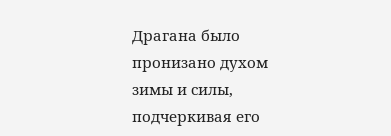Драгана было пронизано духом зимы и силы, подчеркивая его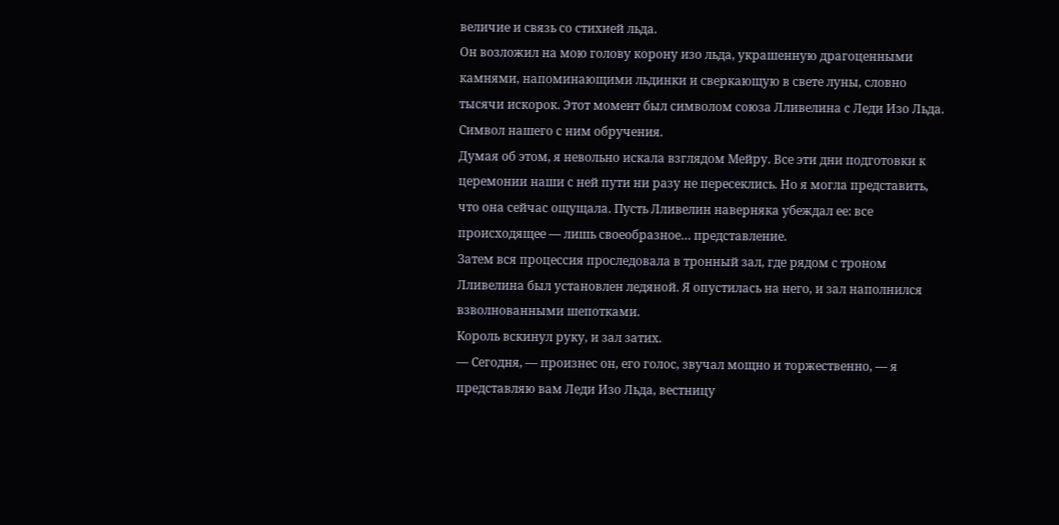величие и связь со стихией льда.
Он возложил на мою голову корону изо льда, украшенную драгоценными камнями, напоминающими льдинки и сверкающую в свете луны, словно тысячи искорок. Этот момент был символом союза Лливелина с Леди Изо Льда.
Символ нашего с ним обручения.
Думая об этом, я невольно искала взглядом Мейру. Все эти дни подготовки к церемонии наши с ней пути ни разу не пересеклись. Но я могла представить, что она сейчас ощущала. Пусть Лливелин наверняка убеждал ее: все происходящее — лишь своеобразное… представление.
Затем вся процессия проследовала в тронный зал, где рядом с троном Лливелина был установлен ледяной. Я опустилась на него, и зал наполнился взволнованными шепотками.
Король вскинул руку, и зал затих.
— Сегодня, — произнес он, его голос, звучал мощно и торжественно, — я представляю вам Леди Изо Льда, вестницу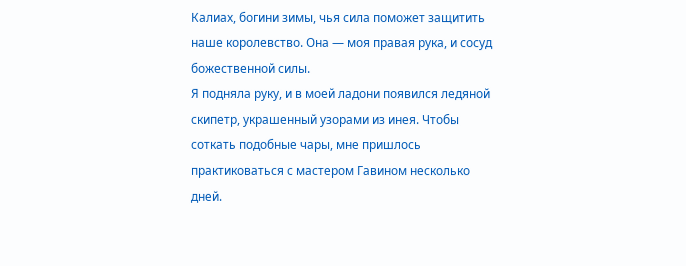Калиах, богини зимы, чья сила поможет защитить наше королевство. Она — моя правая рука, и сосуд божественной силы.
Я подняла руку, и в моей ладони появился ледяной скипетр, украшенный узорами из инея. Чтобы соткать подобные чары, мне пришлось практиковаться с мастером Гавином несколько дней.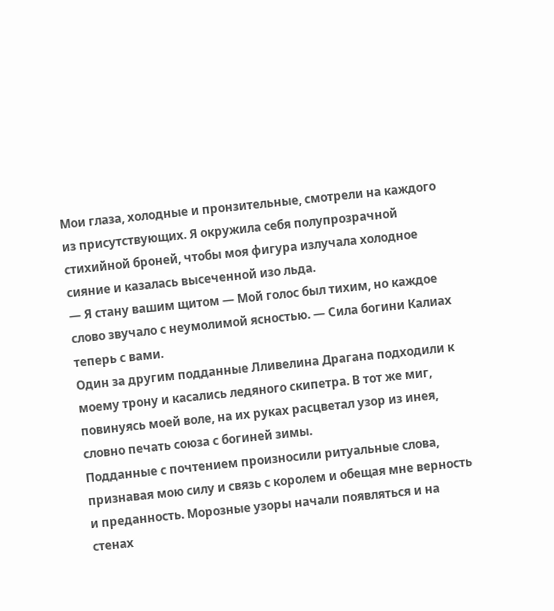Мои глаза, холодные и пронзительные, смотрели на каждого из присутствующих. Я окружила себя полупрозрачной стихийной броней, чтобы моя фигура излучала холодное сияние и казалась высеченной изо льда.
— Я стану вашим щитом — Мой голос был тихим, но каждое слово звучало с неумолимой ясностью. — Сила богини Калиах теперь с вами.
Один за другим подданные Лливелина Драгана подходили к моему трону и касались ледяного скипетра. В тот же миг, повинуясь моей воле, на их руках расцветал узор из инея, словно печать союза с богиней зимы.
Подданные с почтением произносили ритуальные слова, признавая мою силу и связь с королем и обещая мне верность и преданность. Морозные узоры начали появляться и на стенах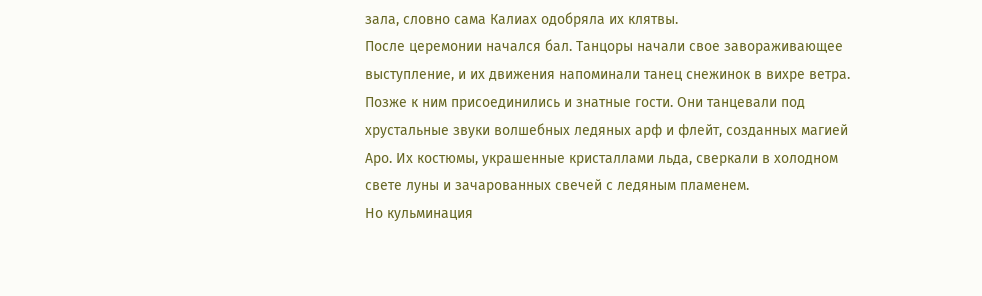зала, словно сама Калиах одобряла их клятвы.
После церемонии начался бал. Танцоры начали свое завораживающее выступление, и их движения напоминали танец снежинок в вихре ветра. Позже к ним присоединились и знатные гости. Они танцевали под хрустальные звуки волшебных ледяных арф и флейт, созданных магией Аро. Их костюмы, украшенные кристаллами льда, сверкали в холодном свете луны и зачарованных свечей с ледяным пламенем.
Но кульминация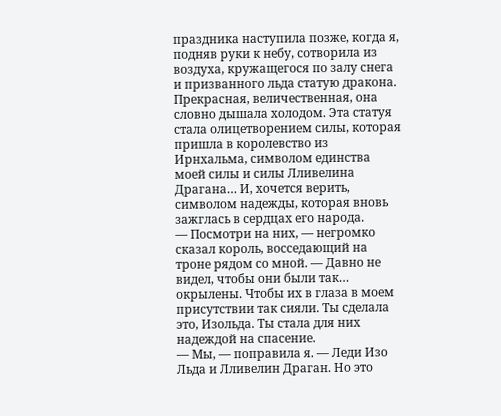праздника наступила позже, когда я, подняв руки к небу, сотворила из воздуха, кружащегося по залу снега и призванного льда статую дракона.
Прекрасная, величественная, она словно дышала холодом. Эта статуя стала олицетворением силы, которая пришла в королевство из Ирнхальма, символом единства моей силы и силы Лливелина Драгана… И, хочется верить, символом надежды, которая вновь зажглась в сердцах его народа.
— Посмотри на них, — негромко сказал король, восседающий на троне рядом со мной. — Давно не видел, чтобы они были так… окрылены. Чтобы их в глаза в моем присутствии так сияли. Ты сделала это, Изольда. Ты стала для них надеждой на спасение.
— Мы, — поправила я. — Леди Изо Льда и Лливелин Драган. Но это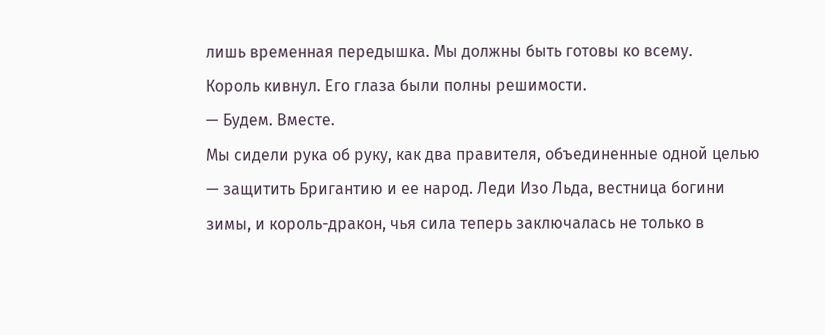лишь временная передышка. Мы должны быть готовы ко всему.
Король кивнул. Его глаза были полны решимости.
— Будем. Вместе.
Мы сидели рука об руку, как два правителя, объединенные одной целью — защитить Бригантию и ее народ. Леди Изо Льда, вестница богини зимы, и король-дракон, чья сила теперь заключалась не только в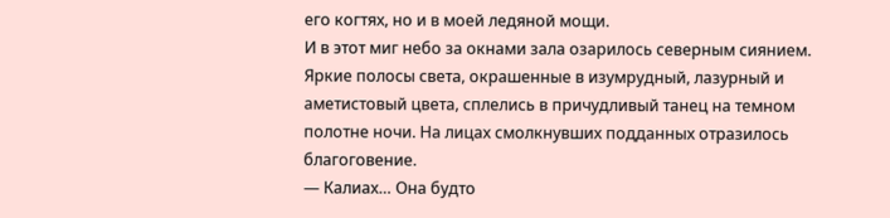его когтях, но и в моей ледяной мощи.
И в этот миг небо за окнами зала озарилось северным сиянием.
Яркие полосы света, окрашенные в изумрудный, лазурный и аметистовый цвета, сплелись в причудливый танец на темном полотне ночи. На лицах смолкнувших подданных отразилось благоговение.
— Калиах… Она будто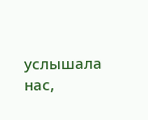услышала нас,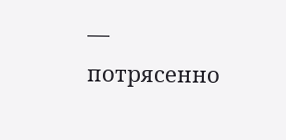— потрясенно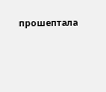прошептала